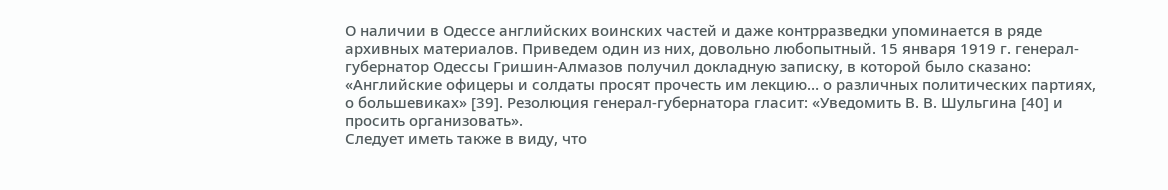О наличии в Одессе английских воинских частей и даже контрразведки упоминается в ряде архивных материалов. Приведем один из них, довольно любопытный. 15 января 1919 г. генерал-губернатор Одессы Гришин-Алмазов получил докладную записку, в которой было сказано: «Английские офицеры и солдаты просят прочесть им лекцию… о различных политических партиях, о большевиках» [39]. Резолюция генерал-губернатора гласит: «Уведомить В. В. Шульгина [40] и просить организовать».
Следует иметь также в виду, что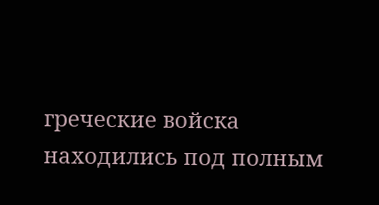греческие войска находились под полным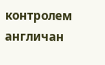контролем англичан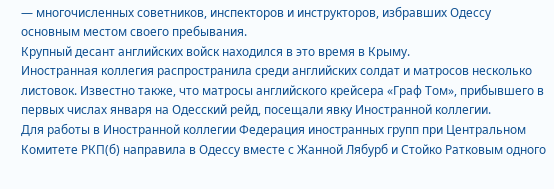— многочисленных советников, инспекторов и инструкторов, избравших Одессу основным местом своего пребывания.
Крупный десант английских войск находился в это время в Крыму.
Иностранная коллегия распространила среди английских солдат и матросов несколько листовок. Известно также, что матросы английского крейсера «Граф Том», прибывшего в первых числах января на Одесский рейд, посещали явку Иностранной коллегии.
Для работы в Иностранной коллегии Федерация иностранных групп при Центральном Комитете РКП(б) направила в Одессу вместе с Жанной Лябурб и Стойко Ратковым одного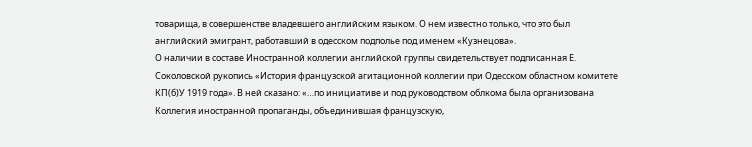товарища, в совершенстве владевшего английским языком. О нем известно только, что это был английский эмигрант, работавший в одесском подполье под именем «Кузнецова».
О наличии в составе Иностранной коллегии английской группы свидетельствует подписанная Е. Соколовской рукопись «История французской агитационной коллегии при Одесском областном комитете КП(б)У 1919 года». В ней сказано: «…по инициативе и под руководством облкома была организована Коллегия иностранной пропаганды, объединившая французскую,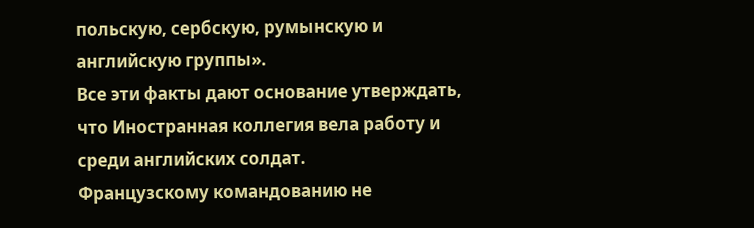польскую, сербскую, румынскую и английскую группы».
Все эти факты дают основание утверждать, что Иностранная коллегия вела работу и среди английских солдат.
Французскому командованию не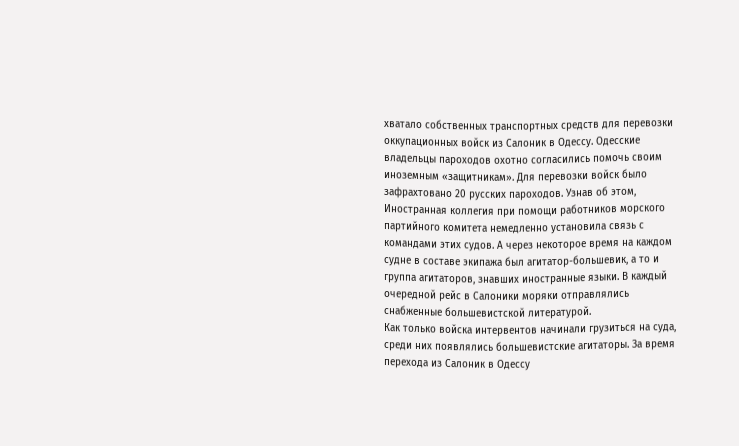хватало собственных транспортных средств для перевозки оккупационных войск из Салоник в Одессу. Одесские владельцы пароходов охотно согласились помочь своим иноземным «защитникам». Для перевозки войск было зафрахтовано 20 русских пароходов. Узнав об этом, Иностранная коллегия при помощи работников морского партийного комитета немедленно установила связь с командами этих судов. А через некоторое время на каждом судне в составе экипажа был агитатор-большевик, а то и группа агитаторов, знавших иностранные языки. В каждый очередной рейс в Салоники моряки отправлялись снабженные большевистской литературой.
Как только войска интервентов начинали грузиться на суда, среди них появлялись большевистские агитаторы. За время перехода из Салоник в Одессу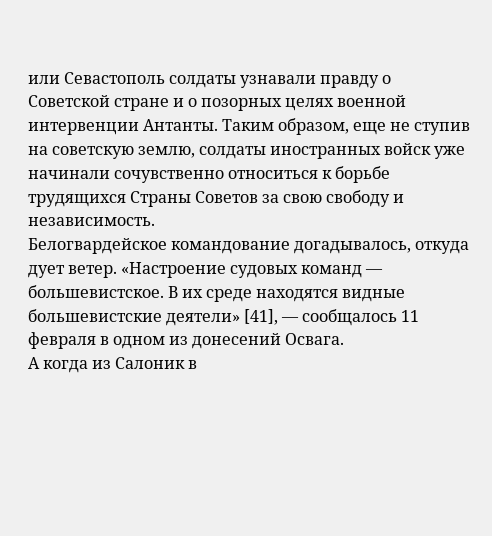или Севастополь солдаты узнавали правду о Советской стране и о позорных целях военной интервенции Антанты. Таким образом, еще не ступив на советскую землю, солдаты иностранных войск уже начинали сочувственно относиться к борьбе трудящихся Страны Советов за свою свободу и независимость.
Белогвардейское командование догадывалось, откуда дует ветер. «Настроение судовых команд — большевистское. В их среде находятся видные большевистские деятели» [41], — сообщалось 11 февраля в одном из донесений Освага.
А когда из Салоник в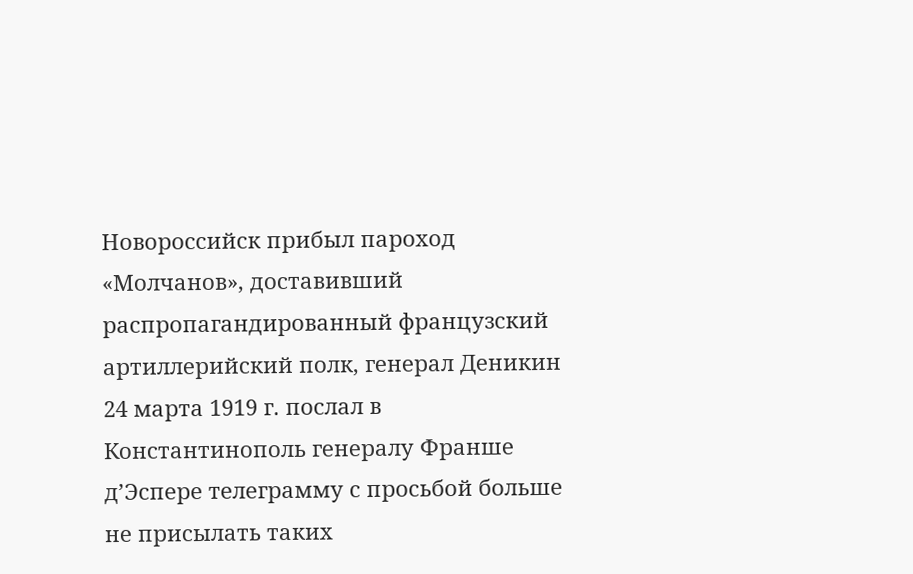Новороссийск прибыл пароход «Молчанов», доставивший распропагандированный французский артиллерийский полк, генерал Деникин 24 марта 1919 г. послал в Константинополь генералу Франше д’Эспере телеграмму с просьбой больше не присылать таких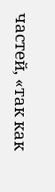частей, «так как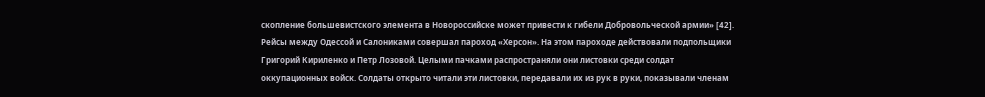скопление большевистского элемента в Новороссийске может привести к гибели Добровольческой армии» [42].
Рейсы между Одессой и Салониками совершал пароход «Херсон». На этом пароходе действовали подпольщики Григорий Кириленко и Петр Лозовой. Целыми пачками распространяли они листовки среди солдат оккупационных войск. Солдаты открыто читали эти листовки, передавали их из рук в руки, показывали членам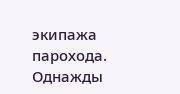экипажа парохода.
Однажды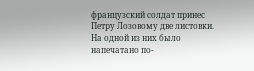французский солдат принес Петру Лозовому две листовки. На одной из них было напечатано по-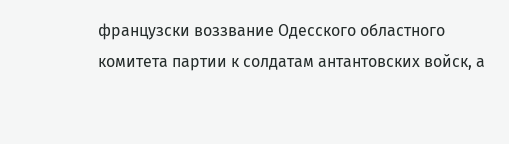французски воззвание Одесского областного комитета партии к солдатам антантовских войск, а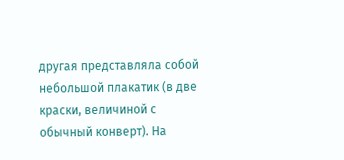другая представляла собой небольшой плакатик (в две краски, величиной с обычный конверт). На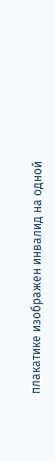плакатике изображен инвалид на одной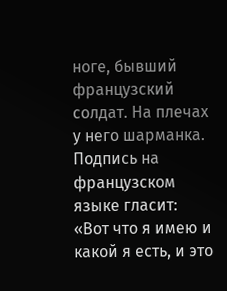ноге, бывший французский солдат. На плечах у него шарманка. Подпись на французском языке гласит: «Вот что я имею и какой я есть, и это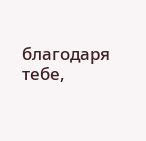благодаря тебе,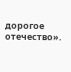дорогое отечество».